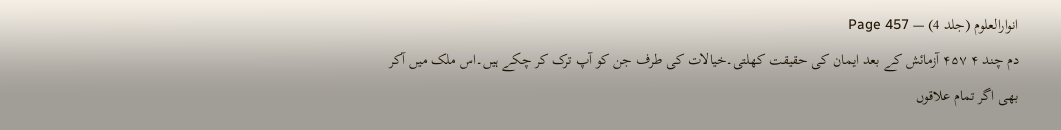انوارالعلوم (جلد 4) — Page 457
دم چند ۴ ۴۵۷ آزمائش کے بعد ایمان کی حقیقت کھلتی۔خیالات کی طرف جن کو آپ ترک کر چکے ہیں۔اس ملک میں آکر بھی اگر تمام علاقوں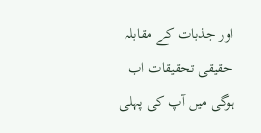اور جذبات کے مقابلہ حقیقی تحقیقات اب ہوگی میں آپ کی پہلی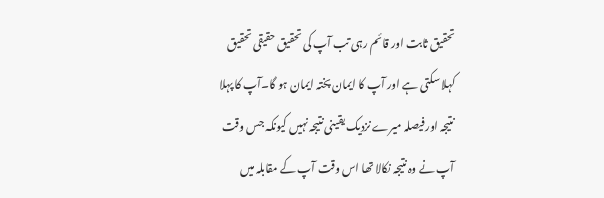تحقیق ثابت اور قائم رہی تب آپ کی تحقیق حقیقی تحقیق کہلا سکتی ہے اور آپ کا ایمان پختہ ایمان ہو گا۔آپ کا پہلا نتیجہ اور فیصلہ میرے نزدیک یقینی نتیجہ نہیں کیونکہ جس وقت آپ نے وہ نتیجہ نکالا تھا اس وقت آپ کے مقابلہ میں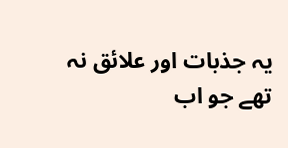یہ جذبات اور علائق نہ تھے جو اب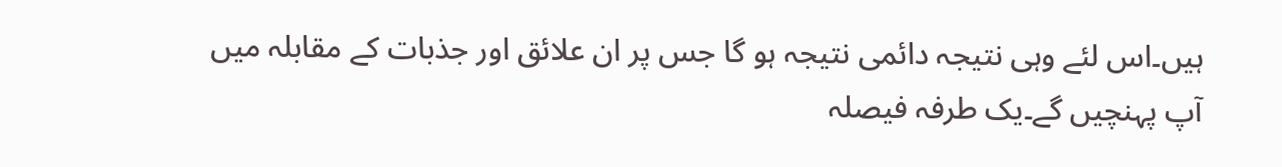ہیں۔اس لئے وہی نتیجہ دائمی نتیجہ ہو گا جس پر ان علائق اور جذبات کے مقابلہ میں آپ پہنچیں گے۔یک طرفہ فیصلہ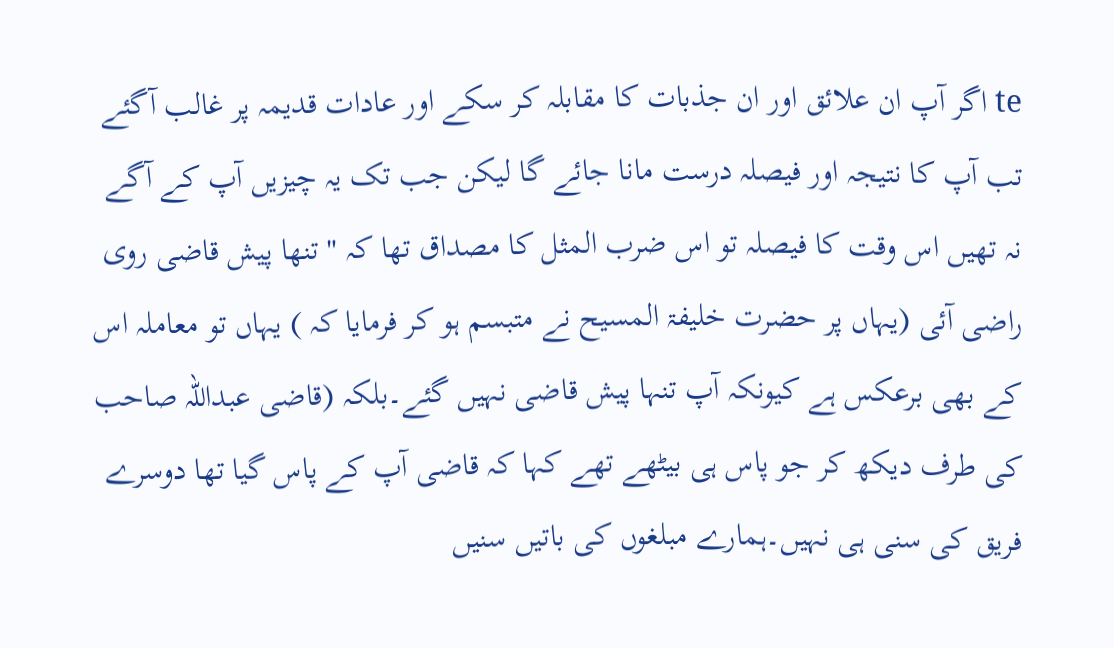te اگر آپ ان علائق اور ان جذبات کا مقابلہ کر سکے اور عادات قدیمہ پر غالب آگئے تب آپ کا نتیجہ اور فیصلہ درست مانا جائے گا لیکن جب تک یہ چیزیں آپ کے آگے نہ تھیں اس وقت کا فیصلہ تو اس ضرب المثل کا مصداق تھا کہ " تنها پیش قاضی روی راضی آئی (یہاں پر حضرت خلیفۃ المسیح نے متبسم ہو کر فرمایا کہ ) یہاں تو معاملہ اس کے بھی برعکس ہے کیونکہ آپ تنہا پیش قاضی نہیں گئے۔بلکہ (قاضی عبداللہ صاحب کی طرف دیکھ کر جو پاس ہی بیٹھے تھے کہا کہ قاضی آپ کے پاس گیا تھا دوسرے فریق کی سنی ہی نہیں۔ہمارے مبلغوں کی باتیں سنیں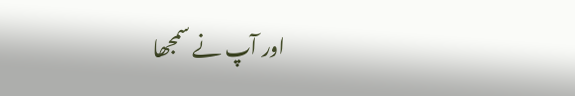اور آپ نے سمجھا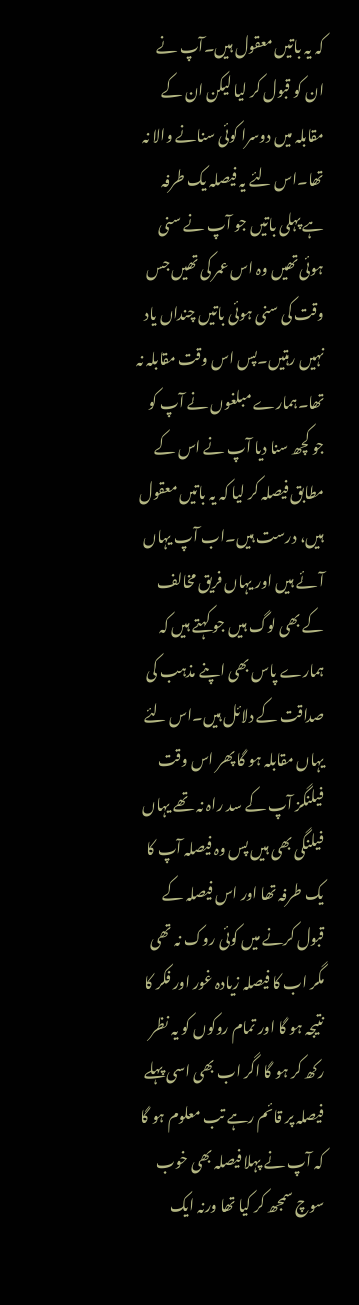کہ یہ باتیں معقول ہیں۔آپ نے ان کو قبول کر لیا لیکن ان کے مقابلہ میں دوسرا کوئی سنانے والا نہ تھا۔اس لئے یہ فیصلہ یک طرفہ ہے پہلی باتیں جو آپ نے سنی ہوئی تھیں وہ اس عمر کی تھیں جس وقت کی سنی ہوئی باتیں چنداں یاد نہیں رہتیں۔پس اس وقت مقابلہ نہ تھا۔ہمارے مبلغوں نے آپ کو جو کچھ سنا دیا آپ نے اس کے مطابق فیصلہ کر لیا کہ یہ باتیں معقول ہیں، درست ہیں۔اب آپ یہاں آئے ہیں اور یہاں فریق مخالف کے بھی لوگ ہیں جو کہتے ہیں کہ ہمارے پاس بھی اپنے مذہب کی صداقت کے دلائل ہیں۔اس لئے یہاں مقابلہ ہو گا پھر اس وقت فیلنگز آپ کے سد راہ نہ تھے یہاں فیلنگی بھی ہیں پس وہ فیصلہ آپ کا یک طرفہ تھا اور اس فیصلہ کے قبول کرنے میں کوئی روک نہ تھی مگر اب کا فیصلہ زیادہ غور اور فکر کا نتیجہ ہو گا اور تمام روکوں کو یہ نظر رکھ کر ہو گا اگر اب بھی اسی پہلے فیصلہ پر قائم رہے تب معلوم ہو گا کہ آپ نے پہلا فیصلہ بھی خوب سوچ سمجھ کر کیا تھا ورنہ ایک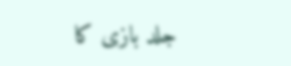جلد بازی کا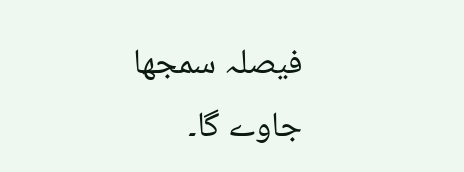فیصلہ سمجھا جاوے گا۔